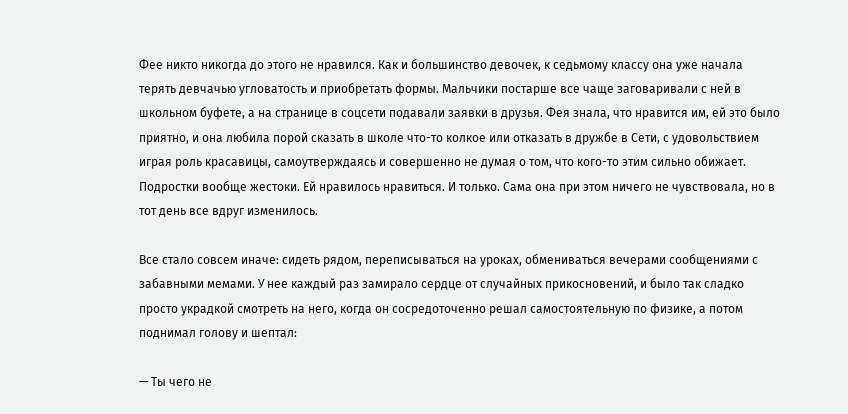Фее никто никогда до этого не нравился. Как и большинство девочек, к седьмому классу она уже начала терять девчачью угловатость и приобретать формы. Мальчики постарше все чаще заговаривали с ней в школьном буфете, а на странице в соцсети подавали заявки в друзья. Фея знала, что нравится им, ей это было приятно, и она любила порой сказать в школе что-то колкое или отказать в дружбе в Сети, с удовольствием играя роль красавицы, самоутверждаясь и совершенно не думая о том, что кого-то этим сильно обижает. Подростки вообще жестоки. Ей нравилось нравиться. И только. Сама она при этом ничего не чувствовала, но в тот день все вдруг изменилось.

Все стало совсем иначе: сидеть рядом, переписываться на уроках, обмениваться вечерами сообщениями с забавными мемами. У нее каждый раз замирало сердце от случайных прикосновений, и было так сладко просто украдкой смотреть на него, когда он сосредоточенно решал самостоятельную по физике, а потом поднимал голову и шептал:

— Ты чего не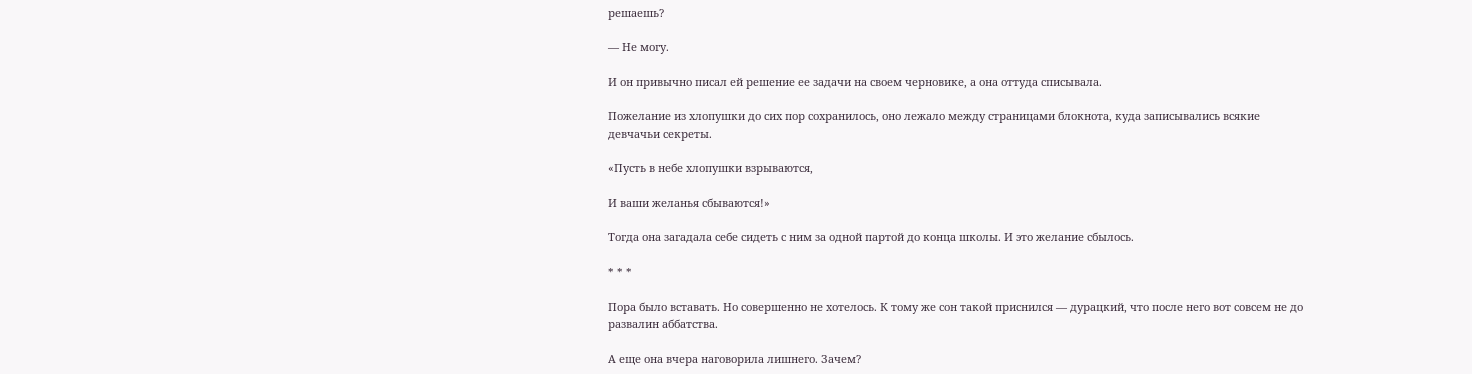решаешь?

— Не могу.

И он привычно писал ей решение ее задачи на своем черновике, а она оттуда списывала.

Пожелание из хлопушки до сих пор сохранилось, оно лежало между страницами блокнота, куда записывались всякие девчачьи секреты.

«Пусть в небе хлопушки взрываются,

И ваши желанья сбываются!»

Тогда она загадала себе сидеть с ним за одной партой до конца школы. И это желание сбылось.

* * *

Пора было вставать. Но совершенно не хотелось. К тому же сон такой приснился — дурацкий, что после него вот совсем не до развалин аббатства.

А еще она вчера наговорила лишнего. Зачем?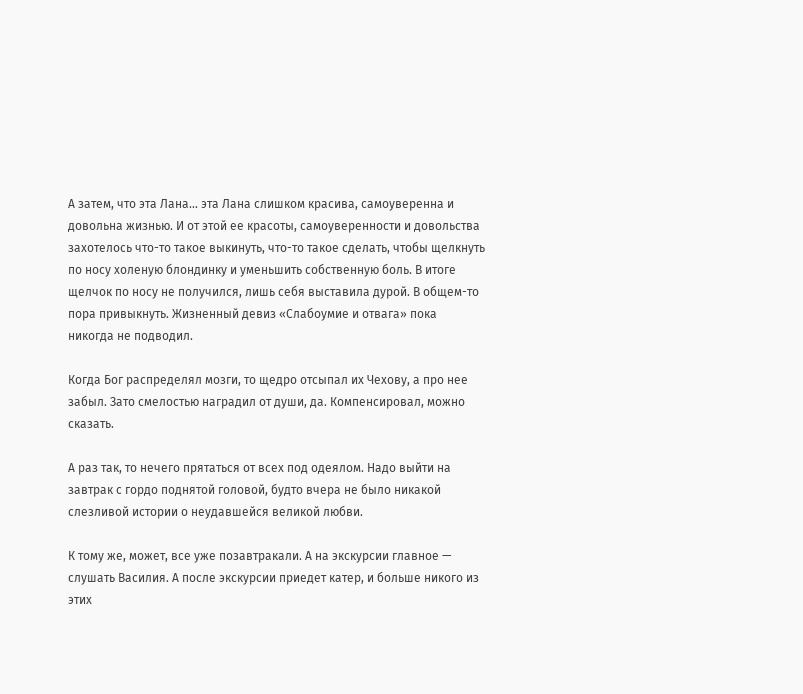А затем, что эта Лана… эта Лана слишком красива, самоуверенна и довольна жизнью. И от этой ее красоты, самоуверенности и довольства захотелось что-то такое выкинуть, что-то такое сделать, чтобы щелкнуть по носу холеную блондинку и уменьшить собственную боль. В итоге щелчок по носу не получился, лишь себя выставила дурой. В общем-то пора привыкнуть. Жизненный девиз «Слабоумие и отвага» пока никогда не подводил.

Когда Бог распределял мозги, то щедро отсыпал их Чехову, а про нее забыл. Зато смелостью наградил от души, да. Компенсировал, можно сказать.

А раз так, то нечего прятаться от всех под одеялом. Надо выйти на завтрак с гордо поднятой головой, будто вчера не было никакой слезливой истории о неудавшейся великой любви.

К тому же, может, все уже позавтракали. А на экскурсии главное — слушать Василия. А после экскурсии приедет катер, и больше никого из этих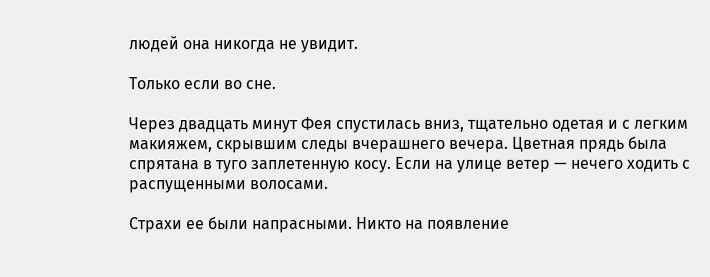людей она никогда не увидит.

Только если во сне.

Через двадцать минут Фея спустилась вниз, тщательно одетая и с легким макияжем, скрывшим следы вчерашнего вечера. Цветная прядь была спрятана в туго заплетенную косу. Если на улице ветер — нечего ходить с распущенными волосами.

Страхи ее были напрасными. Никто на появление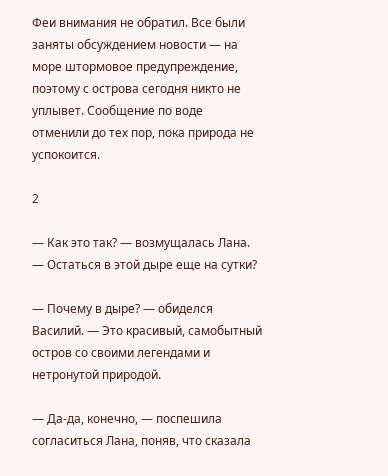Феи внимания не обратил. Все были заняты обсуждением новости — на море штормовое предупреждение, поэтому с острова сегодня никто не уплывет. Сообщение по воде отменили до тех пор, пока природа не успокоится.

2

— Как это так? — возмущалась Лана. — Остаться в этой дыре еще на сутки?

— Почему в дыре? — обиделся Василий. — Это красивый, самобытный остров со своими легендами и нетронутой природой.

— Да-да, конечно, — поспешила согласиться Лана, поняв, что сказала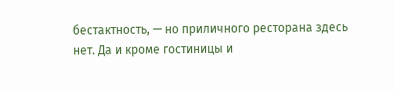бестактность, — но приличного ресторана здесь нет. Да и кроме гостиницы и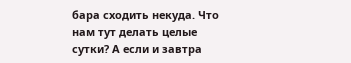бара сходить некуда. Что нам тут делать целые сутки? А если и завтра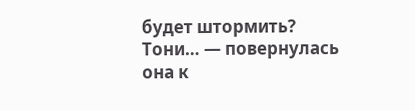будет штормить? Тони… — повернулась она к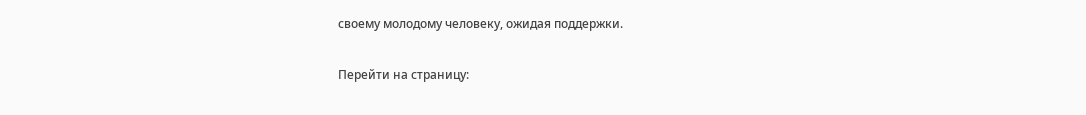своему молодому человеку, ожидая поддержки.

Перейти на страницу: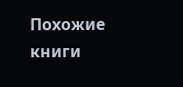Похожие книги